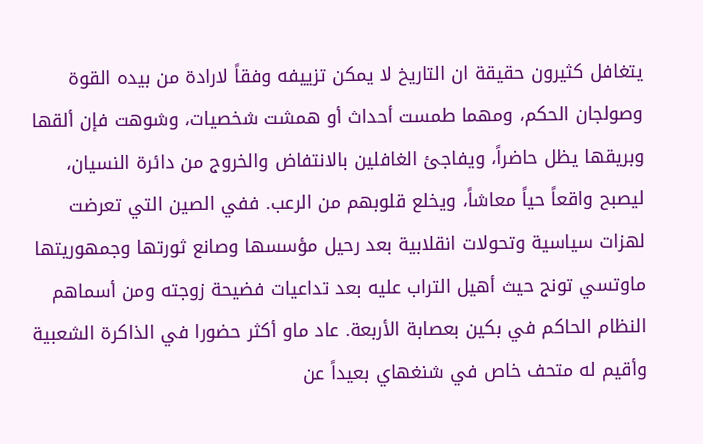يتغافل كثيرون حقيقة ان التاريخ لا يمكن تزييفه وفقاً لارادة من بيده القوة وصولجان الحكم، ومهما طمست أحداث أو همشت شخصيات، وشوهت فإن ألقها وبريقها يظل حاضراً، ويفاجئ الغافلين بالانتفاض والخروج من دائرة النسيان، ليصبح واقعاً حياً معاشاً، ويخلع قلوبهم من الرعب. ففي الصين التي تعرضت لهزات سياسية وتحولات انقلابية بعد رحيل مؤسسها وصانع ثورتها وجمهوريتها ماوتسي تونج حيث أهيل التراب عليه بعد تداعيات فضيحة زوجته ومن أسماهم النظام الحاكم في بكين بعصابة الأربعة. عاد ماو أكثر حضورا في الذاكرة الشعبية وأقيم له متحف خاص في شنغهاي بعيداً عن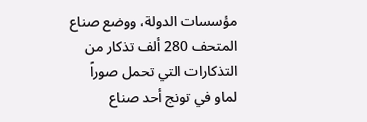مؤسسات الدولة، ووضع صناع المتحف 280 ألف تذكار من التذكارات التي تحمل صوراً لماو في تونج أحد صناع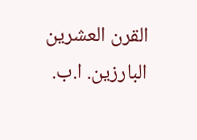القرن العشرين البارزين. ا.ب.